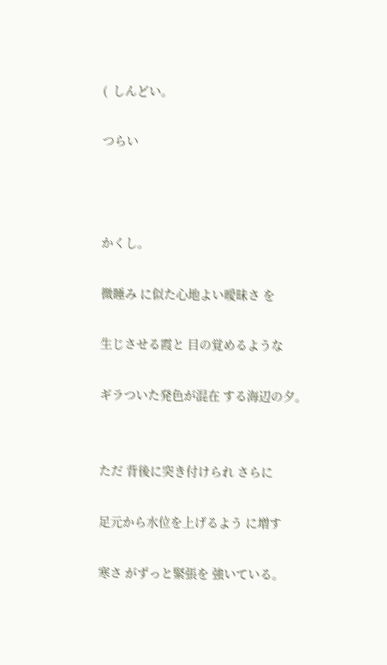(  しんどい。

つらい



かくし。

微睡み に似た心地よい曖昧さ を

生じさせる霞と 目の覚めるような

ギラついた発色が混在 する海辺の夕。


ただ 背後に突き付けられ さらに

足元から水位を上げるよう に増す

寒さ がずっと緊張を 強いている。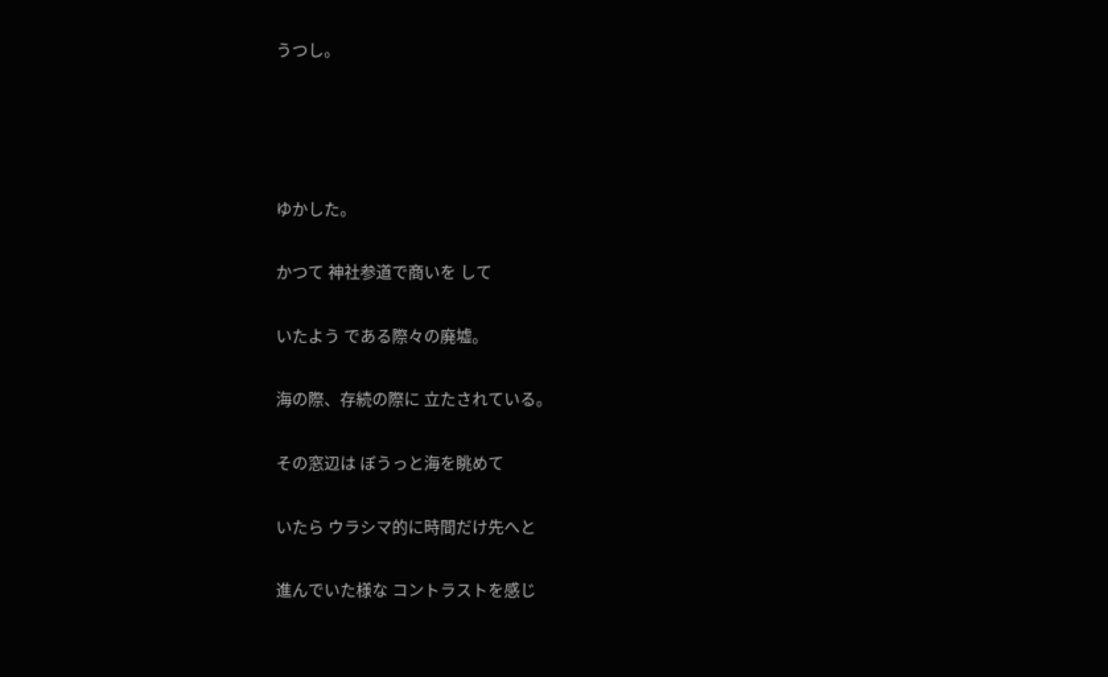うつし。




ゆかした。

かつて 神社参道で商いを して

いたよう である際々の廃墟。

海の際、存続の際に 立たされている。

その窓辺は ぼうっと海を眺めて

いたら ウラシマ的に時間だけ先へと

進んでいた様な コントラストを感じ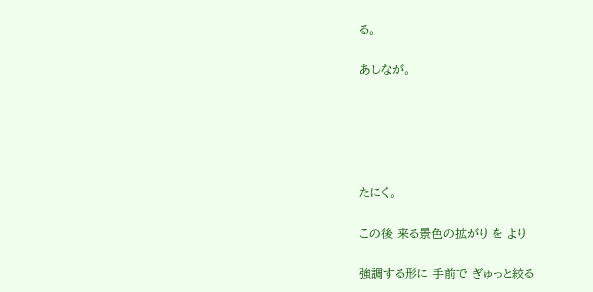る。

あしなが。





たにく。

この後 来る景色の拡がり を より

強調する形に 手前で ぎゅっと絞る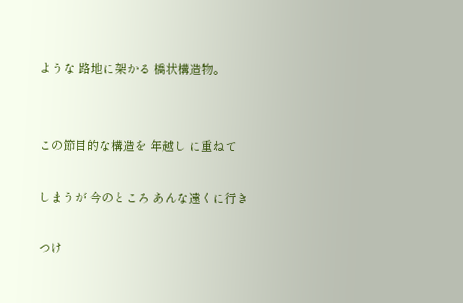ような 路地に架かる 橋状構造物。


この節目的な構造を 年越し に重ねて

しまうが 今のところ あんな遠くに行き

つけ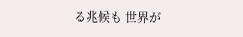る兆候も 世界が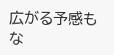広がる予感も な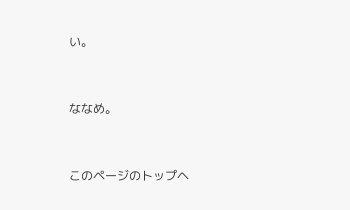い。


ななめ。


このページのトップヘ